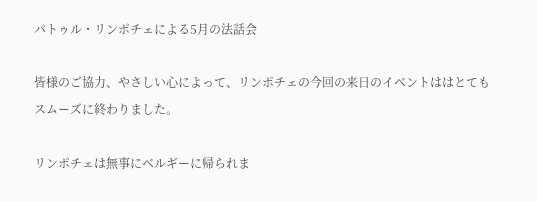パトゥル・リンポチェによる5月の法話会

皆様のご協力、やさしい心によって、リンポチェの今回の来日のイベントははとてもスムーズに終わりました。

リンポチェは無事にベルギーに帰られま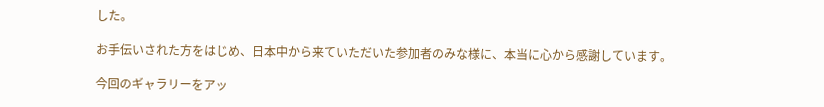した。

お手伝いされた方をはじめ、日本中から来ていただいた参加者のみな様に、本当に心から感謝しています。

今回のギャラリーをアッ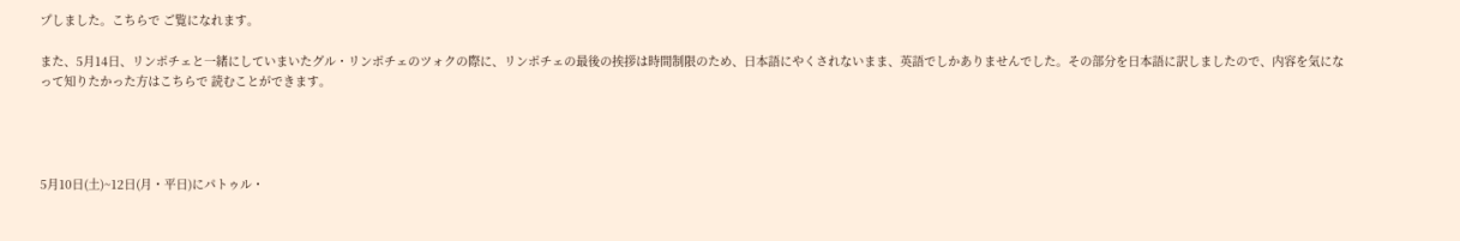プしました。こちらで ご覧になれます。

また、5月14日、リンポチェと一緒にしていまいたグル・リンポチェのツォクの際に、リンポチェの最後の挨拶は時間制限のため、日本語にやくされないまま、英語でしかありませんでした。その部分を日本語に訳しましたので、内容を気になって知りたかった方はこちらで 読むことができます。




5月10日(土)~12日(月・平日)にパトゥル・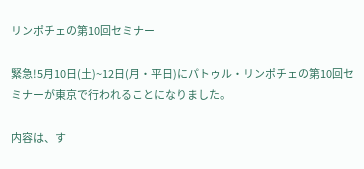リンポチェの第10回セミナー

緊急!5月10日(土)~12日(月・平日)にパトゥル・リンポチェの第10回セミナーが東京で行われることになりました。

内容は、す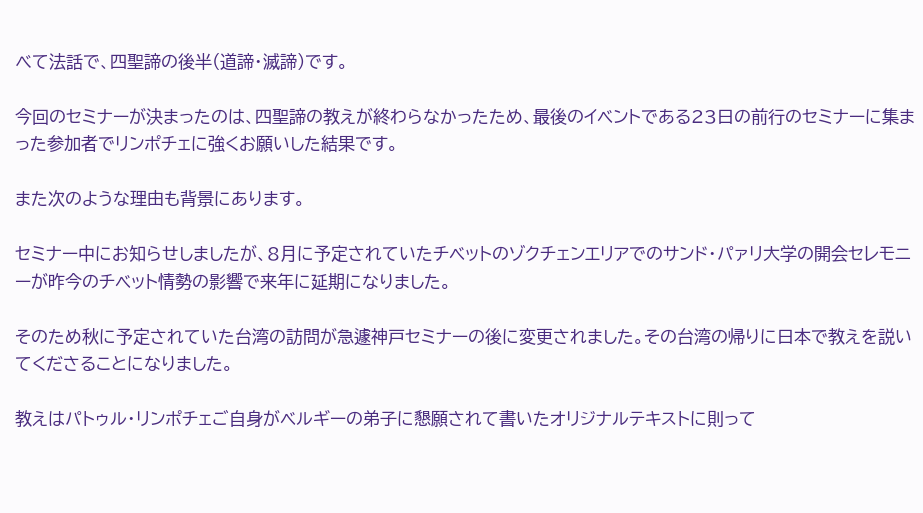べて法話で、四聖諦の後半(道諦・滅諦)です。

今回のセミナーが決まったのは、四聖諦の教えが終わらなかったため、最後のイベントである23日の前行のセミナーに集まった参加者でリンポチェに強くお願いした結果です。

また次のような理由も背景にあります。

セミナー中にお知らせしましたが、8月に予定されていたチベットのゾクチェンエリアでのサンド・パァリ大学の開会セレモニーが昨今のチベット情勢の影響で来年に延期になりました。

そのため秋に予定されていた台湾の訪問が急遽神戸セミナーの後に変更されました。その台湾の帰りに日本で教えを説いてくださることになりました。

教えはパトゥル・リンポチェご自身がベルギーの弟子に懇願されて書いたオリジナルテキストに則って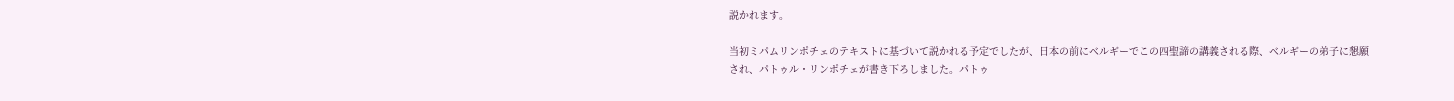説かれます。

当初ミパムリンポチェのテキストに基づいて説かれる予定でしたが、日本の前にベルギーでこの四聖諦の講義される際、ベルギーの弟子に懇願され、パトゥル・リンポチェが書き下ろしました。パトゥ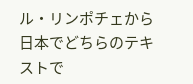ル・リンポチェから日本でどちらのテキストで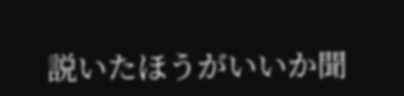説いたほうがいいか聞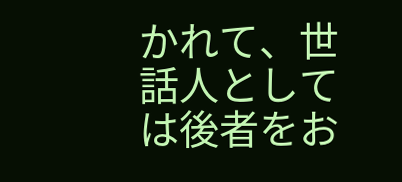かれて、世話人としては後者をお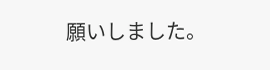願いしました。